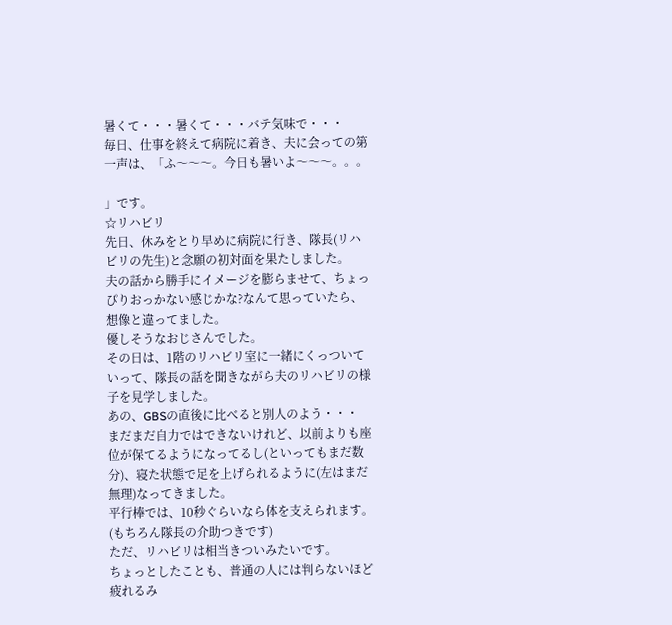暑くて・・・暑くて・・・バテ気味で・・・
毎日、仕事を終えて病院に着き、夫に会っての第一声は、「ふ〜〜〜。今日も暑いよ〜〜〜。。。

」です。
☆リハビリ
先日、休みをとり早めに病院に行き、隊長(リハビリの先生)と念願の初対面を果たしました。
夫の話から勝手にイメージを膨らませて、ちょっぴりおっかない感じかな?なんて思っていたら、想像と違ってました。
優しそうなおじさんでした。
その日は、1階のリハビリ室に一緒にくっついていって、隊長の話を聞きながら夫のリハビリの様子を見学しました。
あの、GBSの直後に比べると別人のよう・・・
まだまだ自力ではできないけれど、以前よりも座位が保てるようになってるし(といってもまだ数分)、寝た状態で足を上げられるように(左はまだ無理)なってきました。
平行棒では、10秒ぐらいなら体を支えられます。(もちろん隊長の介助つきです)
ただ、リハビリは相当きついみたいです。
ちょっとしたことも、普通の人には判らないほど疲れるみ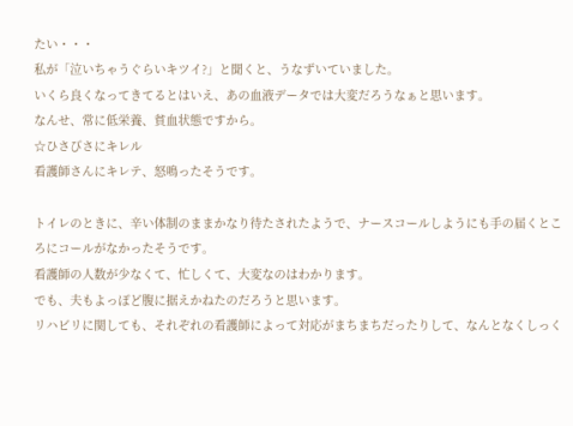たい・・・
私が「泣いちゃうぐらいキツイ?」と聞くと、うなずいていました。
いくら良くなってきてるとはいえ、あの血液データでは大変だろうなぁと思います。
なんせ、常に低栄養、貧血状態ですから。
☆ひさびさにキレル
看護師さんにキレテ、怒鳴ったそうです。

トイレのときに、辛い体制のままかなり待たされたようで、ナースコールしようにも手の届くところにコールがなかったそうです。
看護師の人数が少なくて、忙しくて、大変なのはわかります。
でも、夫もよっぽど腹に据えかねたのだろうと思います。
リハビリに関しても、それぞれの看護師によって対応がまちまちだったりして、なんとなくしっく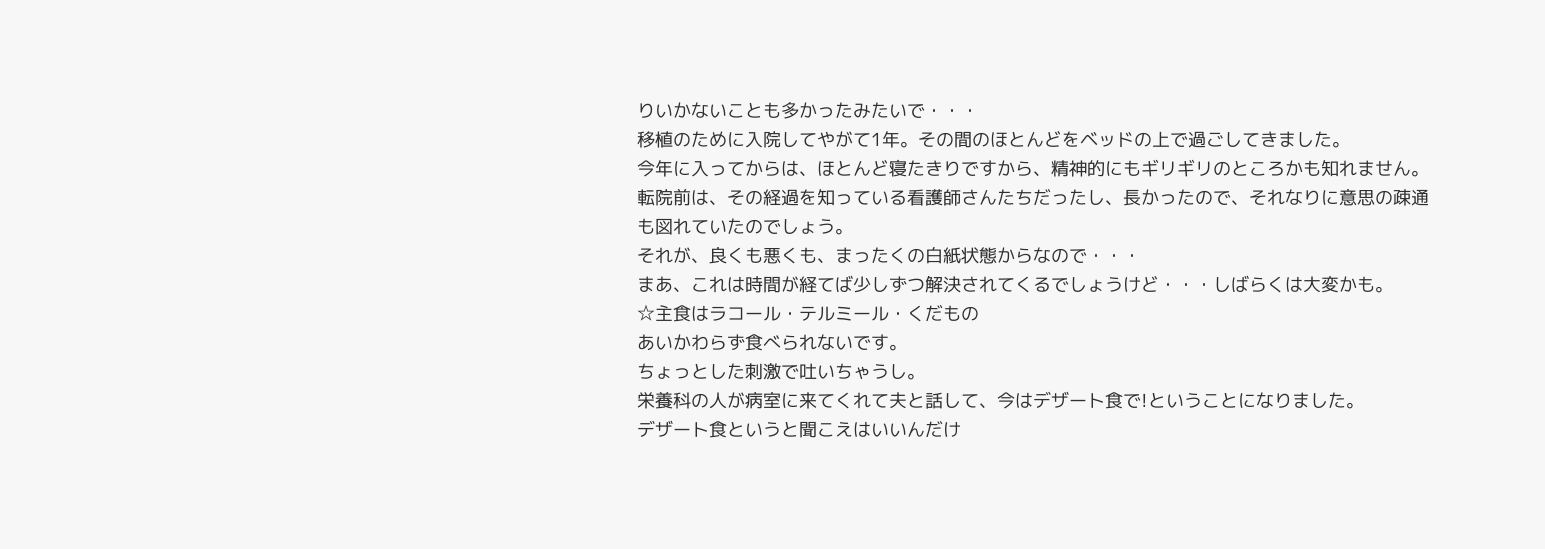りいかないことも多かったみたいで・・・
移植のために入院してやがて1年。その間のほとんどをベッドの上で過ごしてきました。
今年に入ってからは、ほとんど寝たきりですから、精神的にもギリギリのところかも知れません。
転院前は、その経過を知っている看護師さんたちだったし、長かったので、それなりに意思の疎通も図れていたのでしょう。
それが、良くも悪くも、まったくの白紙状態からなので・・・
まあ、これは時間が経てば少しずつ解決されてくるでしょうけど・・・しばらくは大変かも。
☆主食はラコール・テルミール・くだもの
あいかわらず食べられないです。
ちょっとした刺激で吐いちゃうし。
栄養科の人が病室に来てくれて夫と話して、今はデザート食で!ということになりました。
デザート食というと聞こえはいいんだけ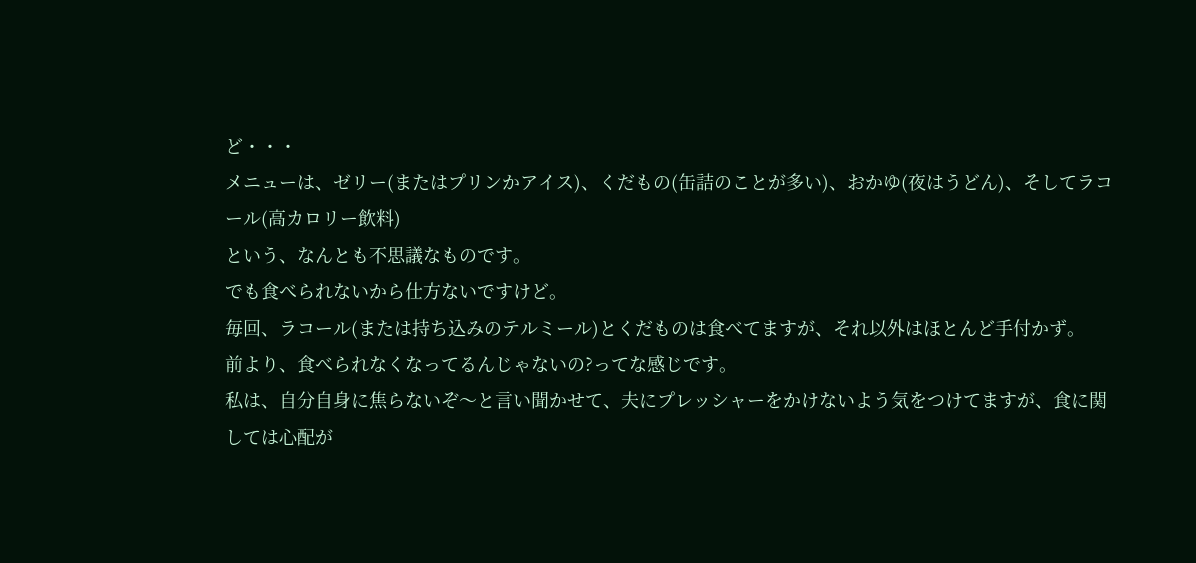ど・・・
メニューは、ゼリー(またはプリンかアイス)、くだもの(缶詰のことが多い)、おかゆ(夜はうどん)、そしてラコール(高カロリー飲料)
という、なんとも不思議なものです。
でも食べられないから仕方ないですけど。
毎回、ラコール(または持ち込みのテルミール)とくだものは食べてますが、それ以外はほとんど手付かず。
前より、食べられなくなってるんじゃないの?ってな感じです。
私は、自分自身に焦らないぞ〜と言い聞かせて、夫にプレッシャーをかけないよう気をつけてますが、食に関しては心配が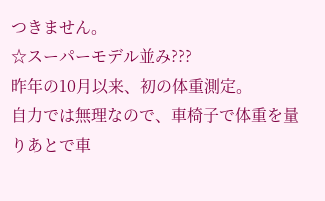つきません。
☆スーパーモデル並み???
昨年の10月以来、初の体重測定。
自力では無理なので、車椅子で体重を量りあとで車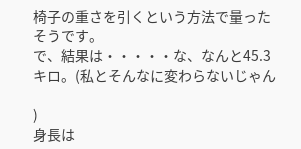椅子の重さを引くという方法で量ったそうです。
で、結果は・・・・・な、なんと45.3キロ。(私とそんなに変わらないじゃん

)
身長は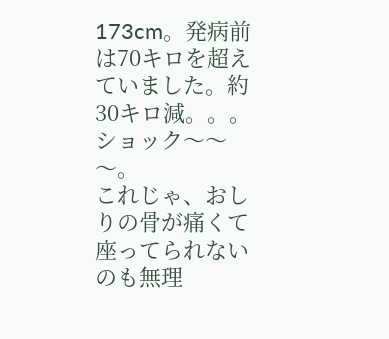173cm。発病前は70キロを超えていました。約30キロ減。。。
ショック〜〜〜。
これじゃ、おしりの骨が痛くて座ってられないのも無理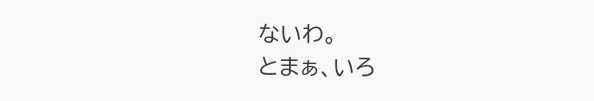ないわ。
とまぁ、いろ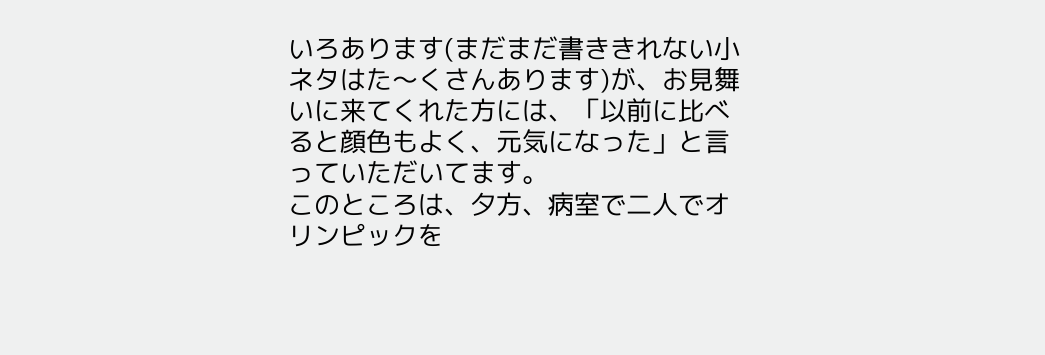いろあります(まだまだ書ききれない小ネタはた〜くさんあります)が、お見舞いに来てくれた方には、「以前に比べると顔色もよく、元気になった」と言っていただいてます。
このところは、夕方、病室で二人でオリンピックを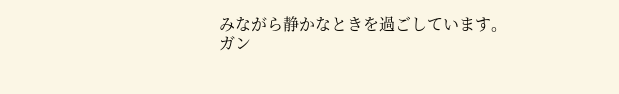みながら静かなときを過ごしています。
ガン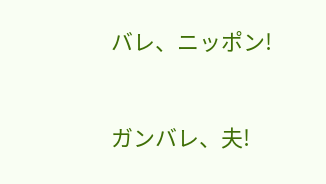バレ、ニッポン!



ガンバレ、夫!